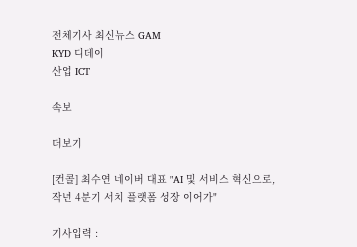전체기사 최신뉴스 GAM
KYD 디데이
산업 ICT

속보

더보기

[컨콜] 최수연 네이버 대표 "AI 및 서비스 혁신으로, 작년 4분기 서치 플랫폼 성장 이어가"

기사입력 :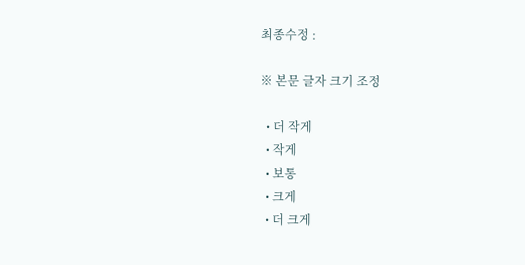최종수정 :

※ 본문 글자 크기 조정

  • 더 작게
  • 작게
  • 보통
  • 크게
  • 더 크게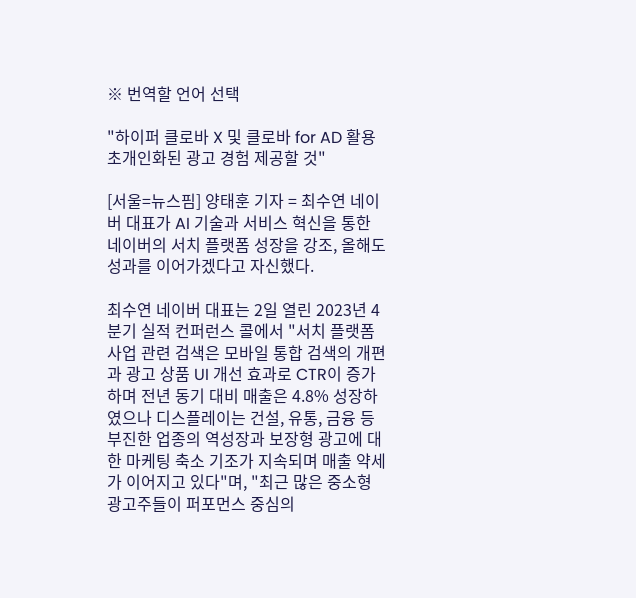※ 번역할 언어 선택

"하이퍼 클로바 X 및 클로바 for AD 활용 초개인화된 광고 경험 제공할 것"

[서울=뉴스핌] 양태훈 기자 = 최수연 네이버 대표가 AI 기술과 서비스 혁신을 통한 네이버의 서치 플랫폼 성장을 강조, 올해도 성과를 이어가겠다고 자신했다.

최수연 네이버 대표는 2일 열린 2023년 4분기 실적 컨퍼런스 콜에서 "서치 플랫폼 사업 관련 검색은 모바일 통합 검색의 개편과 광고 상품 UI 개선 효과로 CTR이 증가하며 전년 동기 대비 매출은 4.8% 성장하였으나 디스플레이는 건설, 유통, 금융 등 부진한 업종의 역성장과 보장형 광고에 대한 마케팅 축소 기조가 지속되며 매출 약세가 이어지고 있다"며, "최근 많은 중소형 광고주들이 퍼포먼스 중심의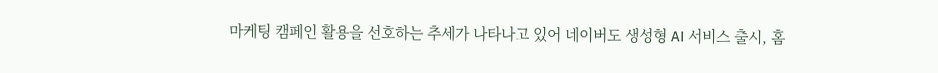마케팅 캠페인 활용을 선호하는 추세가 나타나고 있어 네이버도 생성형 AI 서비스 출시, 홈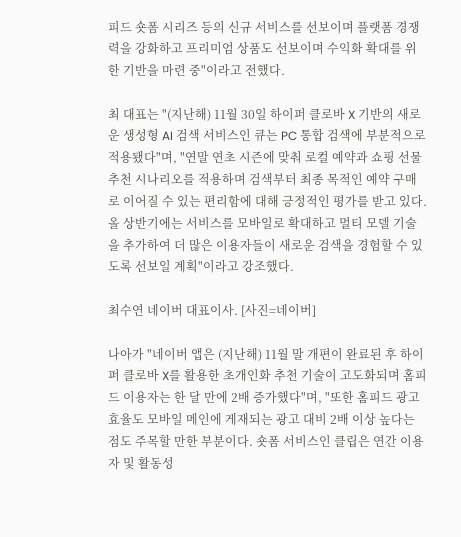피드 숏폼 시리즈 등의 신규 서비스를 선보이며 플랫폼 경쟁력을 강화하고 프리미엄 상품도 선보이며 수익화 확대를 위한 기반을 마련 중"이라고 전했다.

최 대표는 "(지난해) 11월 30일 하이퍼 클로바 X 기반의 새로운 생성형 AI 검색 서비스인 큐는 PC 통합 검색에 부분적으로 적용됐다"며, "연말 연초 시즌에 맞춰 로컬 예약과 쇼핑 선물 추천 시나리오를 적용하며 검색부터 최종 목적인 예약 구매로 이어질 수 있는 편리함에 대해 긍정적인 평가를 받고 있다. 올 상반기에는 서비스를 모바일로 확대하고 멀티 모델 기술을 추가하여 더 많은 이용자들이 새로운 검색을 경험할 수 있도록 선보일 계획"이라고 강조했다.

최수연 네이버 대표이사. [사진=네이버]

나아가 "네이버 앱은 (지난해) 11월 말 개편이 완료된 후 하이퍼 클로바 X를 활용한 초개인화 추천 기술이 고도화되며 홈피드 이용자는 한 달 만에 2배 증가했다"며, "또한 홈피드 광고 효율도 모바일 메인에 게재되는 광고 대비 2배 이상 높다는 점도 주목할 만한 부분이다. 숏폼 서비스인 클립은 연간 이용자 및 활동성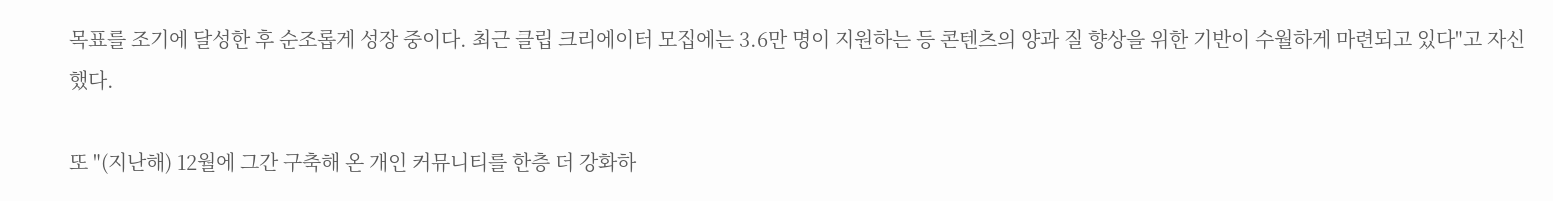목표를 조기에 달성한 후 순조롭게 성장 중이다. 최근 클립 크리에이터 모집에는 3.6만 명이 지원하는 등 콘텐츠의 양과 질 향상을 위한 기반이 수월하게 마련되고 있다"고 자신했다.

또 "(지난해) 12월에 그간 구축해 온 개인 커뮤니티를 한층 더 강화하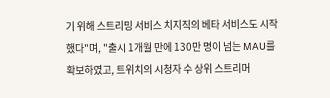기 위해 스트리밍 서비스 치지직의 베타 서비스도 시작했다"며, "출시 1개월 만에 130만 명이 넘는 MAU를 확보하였고, 트위치의 시청자 수 상위 스트리머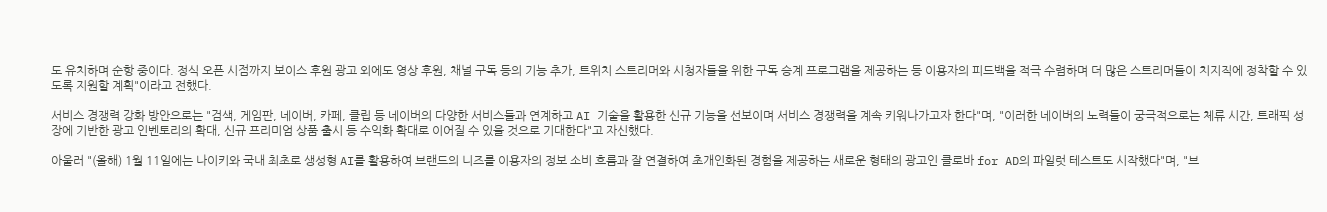도 유치하며 순항 중이다. 정식 오픈 시점까지 보이스 후원 광고 외에도 영상 후원, 채널 구독 등의 기능 추가, 트위치 스트리머와 시청자들을 위한 구독 승계 프로그램을 제공하는 등 이용자의 피드백을 적극 수렴하며 더 많은 스트리머들이 치지직에 정착할 수 있도록 지원할 계획"이라고 전했다.

서비스 경쟁력 강화 방안으로는 "검색, 게임판, 네이버, 카페, 클립 등 네이버의 다양한 서비스들과 연계하고 AI 기술을 활용한 신규 기능을 선보이며 서비스 경쟁력을 계속 키워나가고자 한다"며, "이러한 네이버의 노력들이 궁극적으로는 체류 시간, 트래픽 성장에 기반한 광고 인벤토리의 확대, 신규 프리미엄 상품 출시 등 수익화 확대로 이어질 수 있을 것으로 기대한다"고 자신했다.

아울러 "(올해) 1월 11일에는 나이키와 국내 최초로 생성형 AI를 활용하여 브랜드의 니즈를 이용자의 정보 소비 흐름과 잘 연결하여 초개인화된 경험을 제공하는 새로운 형태의 광고인 클로바 for AD의 파일럿 테스트도 시작했다"며, "브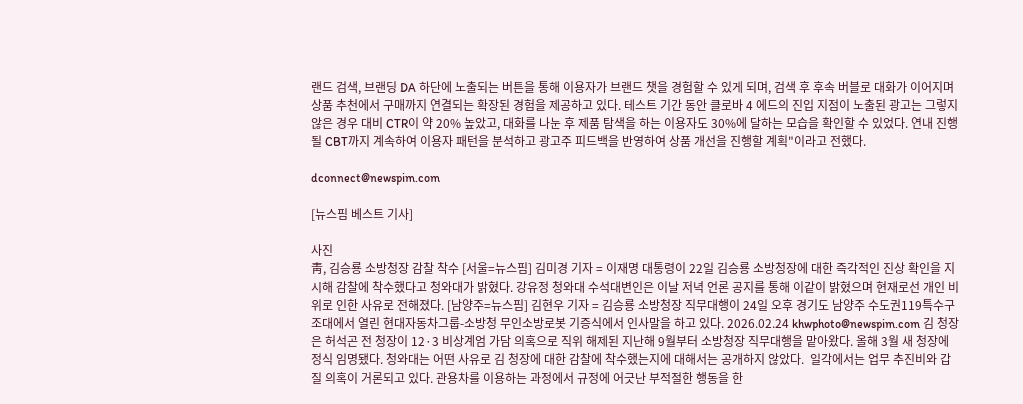랜드 검색, 브랜딩 DA 하단에 노출되는 버튼을 통해 이용자가 브랜드 챗을 경험할 수 있게 되며, 검색 후 후속 버블로 대화가 이어지며 상품 추천에서 구매까지 연결되는 확장된 경험을 제공하고 있다. 테스트 기간 동안 클로바 4 에드의 진입 지점이 노출된 광고는 그렇지 않은 경우 대비 CTR이 약 20% 높았고, 대화를 나눈 후 제품 탐색을 하는 이용자도 30%에 달하는 모습을 확인할 수 있었다. 연내 진행될 CBT까지 계속하여 이용자 패턴을 분석하고 광고주 피드백을 반영하여 상품 개선을 진행할 계획"이라고 전했다.

dconnect@newspim.com

[뉴스핌 베스트 기사]

사진
靑, 김승룡 소방청장 감찰 착수 [서울=뉴스핌] 김미경 기자 = 이재명 대통령이 22일 김승룡 소방청장에 대한 즉각적인 진상 확인을 지시해 감찰에 착수했다고 청와대가 밝혔다. 강유정 청와대 수석대변인은 이날 저녁 언론 공지를 통해 이같이 밝혔으며 현재로선 개인 비위로 인한 사유로 전해졌다. [남양주=뉴스핌] 김현우 기자 = 김승룡 소방청장 직무대행이 24일 오후 경기도 남양주 수도권119특수구조대에서 열린 현대자동차그룹-소방청 무인소방로봇 기증식에서 인사말을 하고 있다. 2026.02.24 khwphoto@newspim.com 김 청장은 허석곤 전 청장이 12·3 비상계엄 가담 의혹으로 직위 해제된 지난해 9월부터 소방청장 직무대행을 맡아왔다. 올해 3월 새 청장에 정식 임명됐다. 청와대는 어떤 사유로 김 청장에 대한 감찰에 착수했는지에 대해서는 공개하지 않았다.  일각에서는 업무 추진비와 갑질 의혹이 거론되고 있다. 관용차를 이용하는 과정에서 규정에 어긋난 부적절한 행동을 한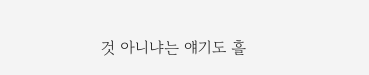것 아니냐는 얘기도 흘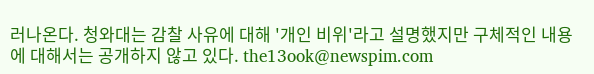러나온다. 청와대는 감찰 사유에 대해 '개인 비위'라고 설명했지만 구체적인 내용에 대해서는 공개하지 않고 있다. the13ook@newspim.com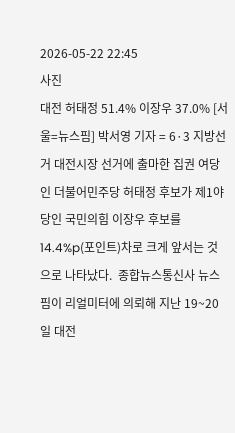2026-05-22 22:45
사진
대전 허태정 51.4% 이장우 37.0% [서울=뉴스핌] 박서영 기자 = 6·3 지방선거 대전시장 선거에 출마한 집권 여당인 더불어민주당 허태정 후보가 제1야당인 국민의힘 이장우 후보를 14.4%p(포인트)차로 크게 앞서는 것으로 나타났다.  종합뉴스통신사 뉴스핌이 리얼미터에 의뢰해 지난 19~20일 대전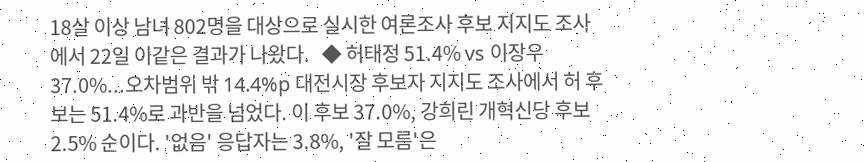18살 이상 남녀 802명을 대상으로 실시한 여론조사 후보 지지도 조사에서 22일 이같은 결과가 나왔다.   ◆ 허태정 51.4% vs 이장우 37.0%...오차범위 밖 14.4%p 대전시장 후보자 지지도 조사에서 허 후보는 51.4%로 과반을 넘었다. 이 후보 37.0%, 강희린 개혁신당 후보 2.5% 순이다. '없음' 응답자는 3.8%, '잘 모름'은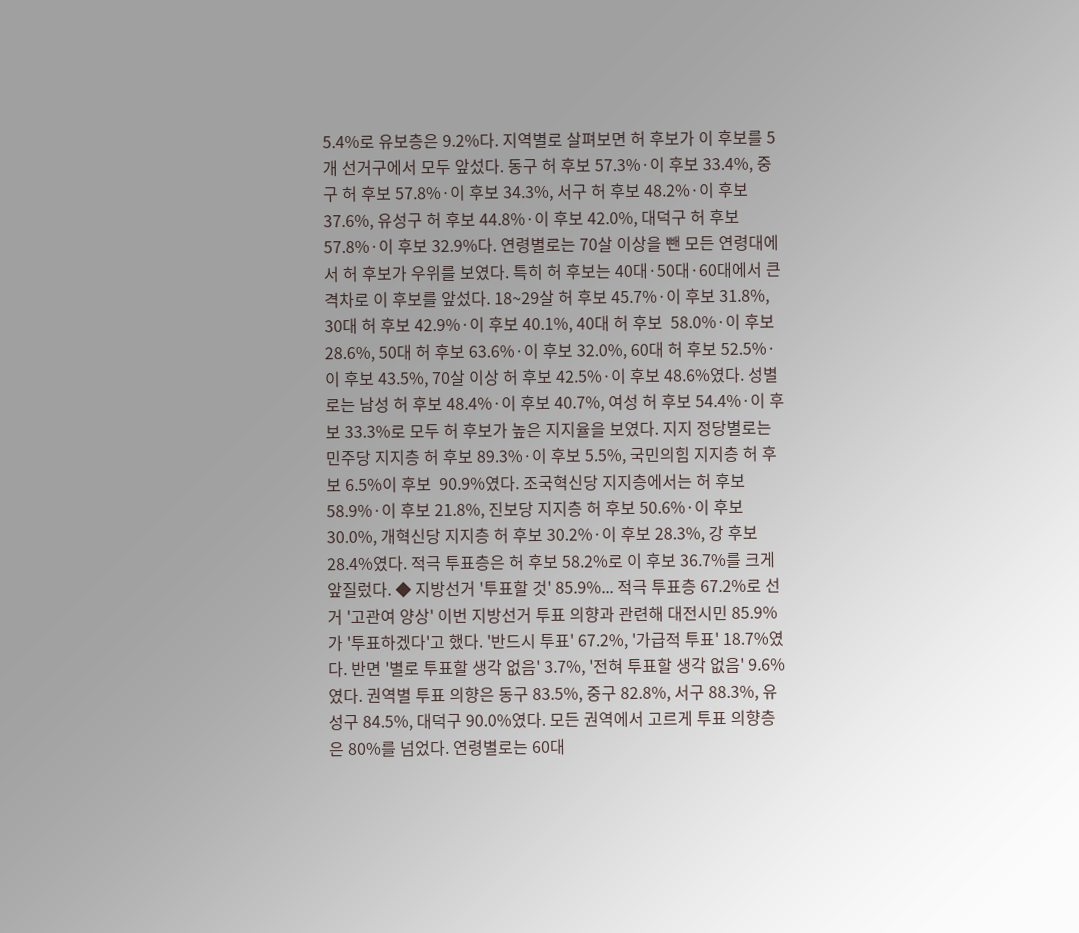5.4%로 유보층은 9.2%다. 지역별로 살펴보면 허 후보가 이 후보를 5개 선거구에서 모두 앞섰다. 동구 허 후보 57.3%·이 후보 33.4%, 중구 허 후보 57.8%·이 후보 34.3%, 서구 허 후보 48.2%·이 후보 37.6%, 유성구 허 후보 44.8%·이 후보 42.0%, 대덕구 허 후보 57.8%·이 후보 32.9%다. 연령별로는 70살 이상을 뺀 모든 연령대에서 허 후보가 우위를 보였다. 특히 허 후보는 40대·50대·60대에서 큰 격차로 이 후보를 앞섰다. 18~29살 허 후보 45.7%·이 후보 31.8%, 30대 허 후보 42.9%·이 후보 40.1%, 40대 허 후보  58.0%·이 후보 28.6%, 50대 허 후보 63.6%·이 후보 32.0%, 60대 허 후보 52.5%·이 후보 43.5%, 70살 이상 허 후보 42.5%·이 후보 48.6%였다. 성별로는 남성 허 후보 48.4%·이 후보 40.7%, 여성 허 후보 54.4%·이 후보 33.3%로 모두 허 후보가 높은 지지율을 보였다. 지지 정당별로는 민주당 지지층 허 후보 89.3%·이 후보 5.5%, 국민의힘 지지층 허 후보 6.5%이 후보  90.9%였다. 조국혁신당 지지층에서는 허 후보 58.9%·이 후보 21.8%, 진보당 지지층 허 후보 50.6%·이 후보 30.0%, 개혁신당 지지층 허 후보 30.2%·이 후보 28.3%, 강 후보 28.4%였다. 적극 투표층은 허 후보 58.2%로 이 후보 36.7%를 크게 앞질렀다. ◆ 지방선거 '투표할 것' 85.9%... 적극 투표층 67.2%로 선거 '고관여 양상' 이번 지방선거 투표 의향과 관련해 대전시민 85.9%가 '투표하겠다'고 했다. '반드시 투표' 67.2%, '가급적 투표' 18.7%였다. 반면 '별로 투표할 생각 없음' 3.7%, '전혀 투표할 생각 없음' 9.6%였다. 권역별 투표 의향은 동구 83.5%, 중구 82.8%, 서구 88.3%, 유성구 84.5%, 대덕구 90.0%였다. 모든 권역에서 고르게 투표 의향층은 80%를 넘었다. 연령별로는 60대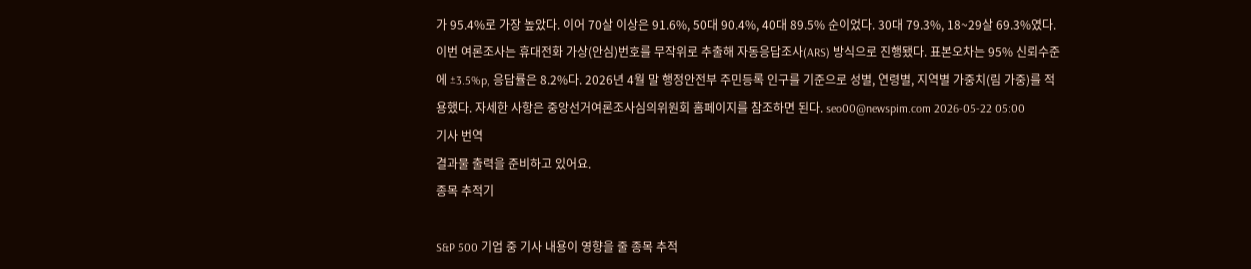가 95.4%로 가장 높았다. 이어 70살 이상은 91.6%, 50대 90.4%, 40대 89.5% 순이었다. 30대 79.3%, 18~29살 69.3%였다. 이번 여론조사는 휴대전화 가상(안심)번호를 무작위로 추출해 자동응답조사(ARS) 방식으로 진행됐다. 표본오차는 95% 신뢰수준에 ±3.5%p, 응답률은 8.2%다. 2026년 4월 말 행정안전부 주민등록 인구를 기준으로 성별, 연령별, 지역별 가중치(림 가중)를 적용했다. 자세한 사항은 중앙선거여론조사심의위원회 홈페이지를 참조하면 된다. seo00@newspim.com 2026-05-22 05:00
기사 번역
결과물 출력을 준비하고 있어요.
종목 추적기

S&P 500 기업 중 기사 내용이 영향을 줄 종목 추적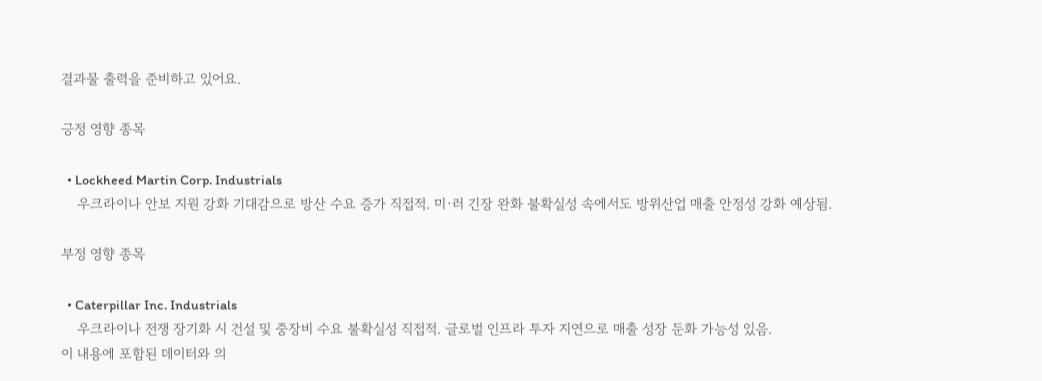결과물 출력을 준비하고 있어요.

긍정 영향 종목

  • Lockheed Martin Corp. Industrials
    우크라이나 안보 지원 강화 기대감으로 방산 수요 증가 직접적. 미·러 긴장 완화 불확실성 속에서도 방위산업 매출 안정성 강화 예상됨.

부정 영향 종목

  • Caterpillar Inc. Industrials
    우크라이나 전쟁 장기화 시 건설 및 중장비 수요 불확실성 직접적. 글로벌 인프라 투자 지연으로 매출 성장 둔화 가능성 있음.
이 내용에 포함된 데이터와 의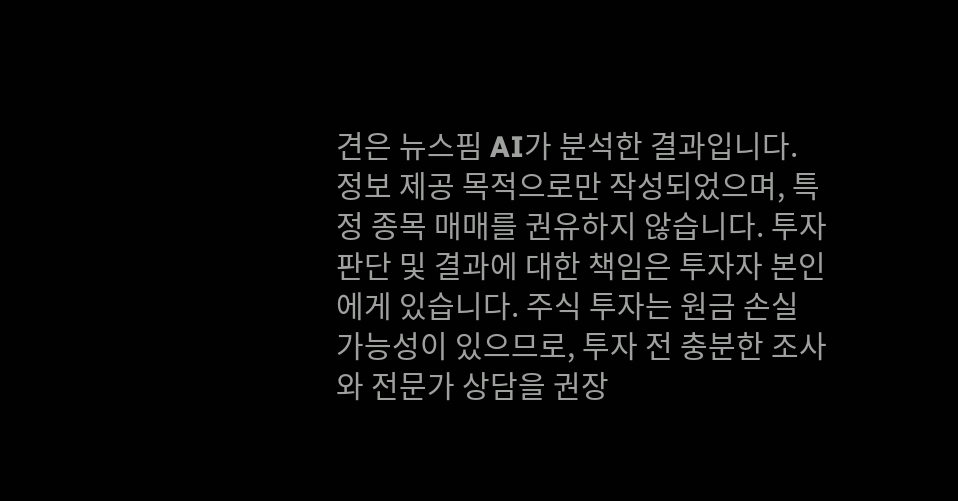견은 뉴스핌 AI가 분석한 결과입니다. 정보 제공 목적으로만 작성되었으며, 특정 종목 매매를 권유하지 않습니다. 투자 판단 및 결과에 대한 책임은 투자자 본인에게 있습니다. 주식 투자는 원금 손실 가능성이 있으므로, 투자 전 충분한 조사와 전문가 상담을 권장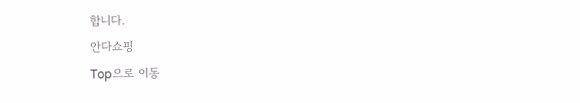합니다.
안다쇼핑
Top으로 이동